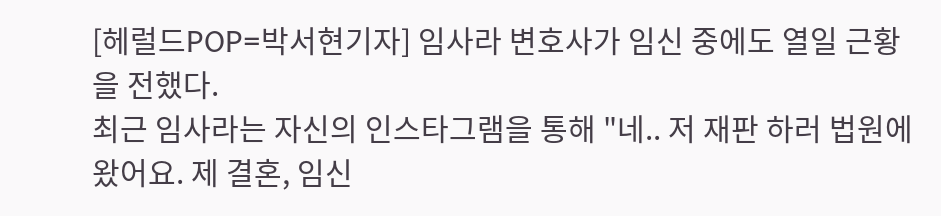[헤럴드POP=박서현기자] 임사라 변호사가 임신 중에도 열일 근황을 전했다.
최근 임사라는 자신의 인스타그램을 통해 "네.. 저 재판 하러 법원에 왔어요. 제 결혼, 임신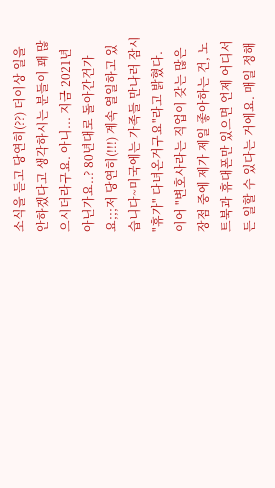소식을 듣고 당연히(??) 더이상 일을 안하겠다고 생각하시는 분들이 꽤 많으시더라구요. 아니... 지금 2021년 아닌가요..? 80년대로 돌아간건가요;;;저 당연히(!!!) 계속 열일하고 있습니다~미국에는 가족들 만나러 잠시 "휴가" 다녀온거구요"라고 밝혔다.
이어 "변호사라는 직업이 갖는 많은 장점 중에 제가 제일 좋아하는 건, 노트북과 휴대폰만 있으면 언제 어디서든 일할 수 있다는 거에요. 매일 정해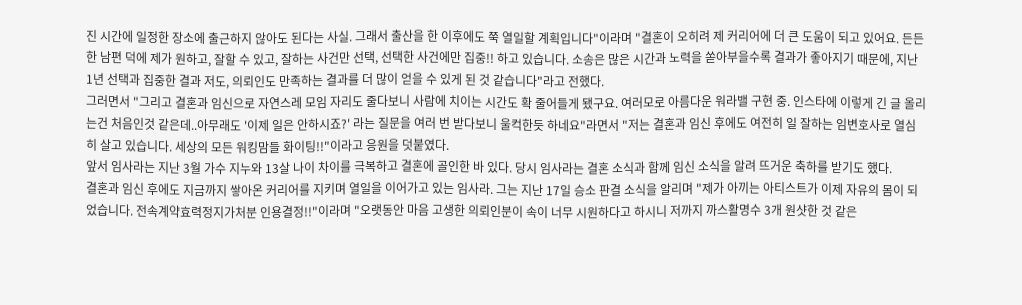진 시간에 일정한 장소에 출근하지 않아도 된다는 사실. 그래서 출산을 한 이후에도 쭉 열일할 계획입니다"이라며 "결혼이 오히려 제 커리어에 더 큰 도움이 되고 있어요. 든든한 남편 덕에 제가 원하고, 잘할 수 있고, 잘하는 사건만 선택, 선택한 사건에만 집중!! 하고 있습니다. 소송은 많은 시간과 노력을 쏟아부을수록 결과가 좋아지기 때문에, 지난 1년 선택과 집중한 결과 저도, 의뢰인도 만족하는 결과를 더 많이 얻을 수 있게 된 것 같습니다"라고 전했다.
그러면서 "그리고 결혼과 임신으로 자연스레 모임 자리도 줄다보니 사람에 치이는 시간도 확 줄어들게 됐구요. 여러모로 아름다운 워라밸 구현 중. 인스타에 이렇게 긴 글 올리는건 처음인것 같은데..아무래도 '이제 일은 안하시죠?' 라는 질문을 여러 번 받다보니 울컥한듯 하네요"라면서 "저는 결혼과 임신 후에도 여전히 일 잘하는 임변호사로 열심히 살고 있습니다. 세상의 모든 워킹맘들 화이팅!!"이라고 응원을 덧붙였다.
앞서 임사라는 지난 3월 가수 지누와 13살 나이 차이를 극복하고 결혼에 골인한 바 있다. 당시 임사라는 결혼 소식과 함께 임신 소식을 알려 뜨거운 축하를 받기도 했다.
결혼과 임신 후에도 지금까지 쌓아온 커리어를 지키며 열일을 이어가고 있는 임사라. 그는 지난 17일 승소 판결 소식을 알리며 "제가 아끼는 아티스트가 이제 자유의 몸이 되었습니다. 전속계약효력정지가처분 인용결정!!"이라며 "오랫동안 마음 고생한 의뢰인분이 속이 너무 시원하다고 하시니 저까지 까스활명수 3개 원샷한 것 같은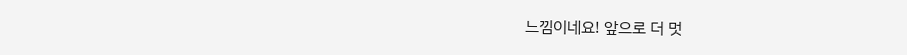느낌이네요! 앞으로 더 멋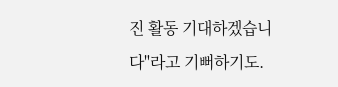진 활동 기대하겠습니다"라고 기뻐하기도.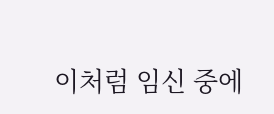이처럼 임신 중에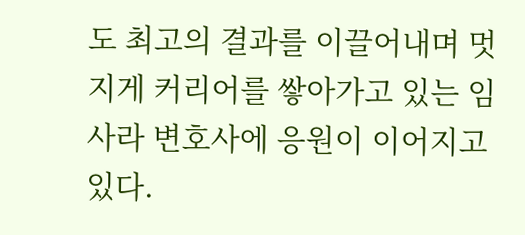도 최고의 결과를 이끌어내며 멋지게 커리어를 쌓아가고 있는 임사라 변호사에 응원이 이어지고 있다.